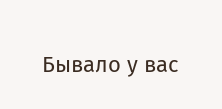Бывало у вас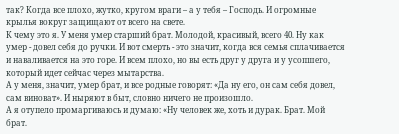так? Когда все плохо, жутко, кругом враги – а у тебя – Господь. И огромные крылья вокруг защищают от всего на свете.
К чему это я. У меня умер старший брат. Молодой, красивый, всего 40. Ну как умер - довел себя до ручки. И вот смерть - это значит, когда вся семья сплачивается и наваливается на это горе. И всем плохо, но вы есть друг у друга и у усопшего, который идет сейчас через мытарства.
А у меня, значит, умер брат, и все родные говорят: «Да ну его, он сам себя довел, сам виноват». И ныряют в быт, словно ничего не произошло.
А я отупело промаргиваюсь и думаю: «Ну человек же, хоть и дурак. Брат. Мой брат.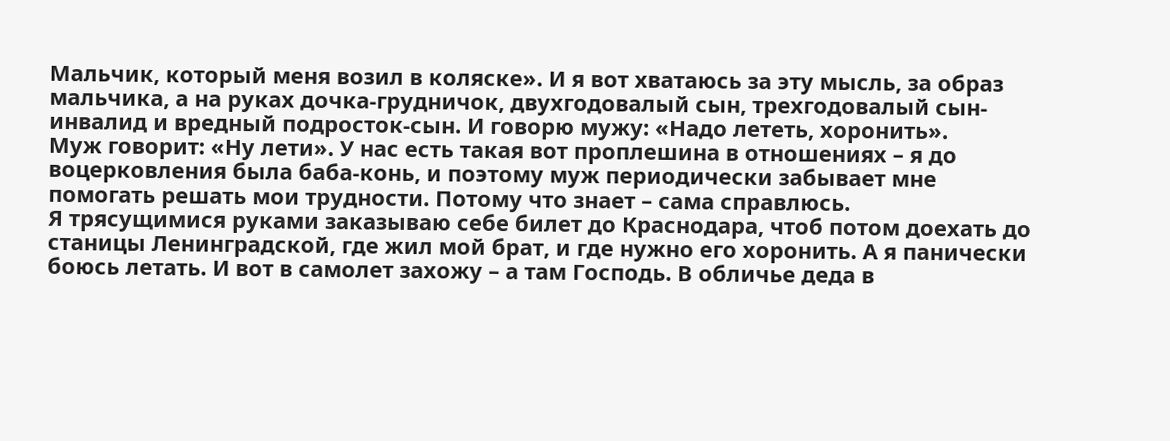Мальчик, который меня возил в коляске». И я вот хватаюсь за эту мысль, за образ мальчика, а на руках дочка-грудничок, двухгодовалый сын, трехгодовалый сын-инвалид и вредный подросток-сын. И говорю мужу: «Надо лететь, хоронить».
Муж говорит: «Ну лети». У нас есть такая вот проплешина в отношениях – я до воцерковления была баба-конь, и поэтому муж периодически забывает мне помогать решать мои трудности. Потому что знает – сама справлюсь.
Я трясущимися руками заказываю себе билет до Краснодара, чтоб потом доехать до станицы Ленинградской, где жил мой брат, и где нужно его хоронить. А я панически боюсь летать. И вот в самолет захожу – а там Господь. В обличье деда в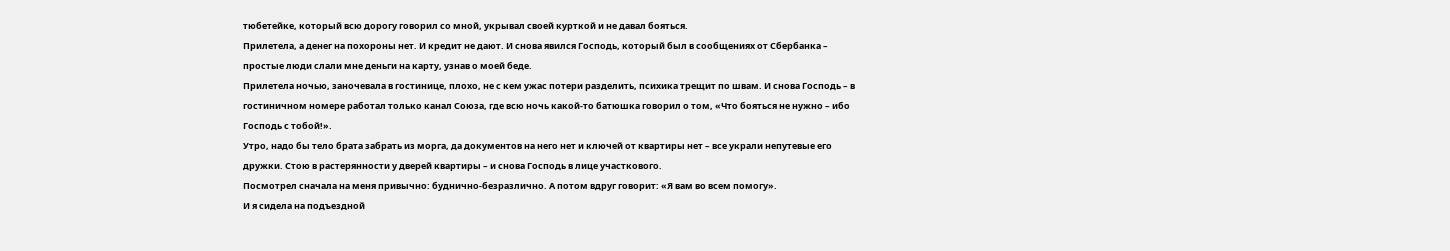тюбетейке, который всю дорогу говорил со мной, укрывал своей курткой и не давал бояться.
Прилетела, а денег на похороны нет. И кредит не дают. И снова явился Господь, который был в сообщениях от Сбербанка – простые люди слали мне деньги на карту, узнав о моей беде.
Прилетела ночью, заночевала в гостинице, плохо, не с кем ужас потери разделить, психика трещит по швам. И снова Господь – в гостиничном номере работал только канал Союза, где всю ночь какой-то батюшка говорил о том, «Что бояться не нужно – ибо Господь с тобой!».
Утро, надо бы тело брата забрать из морга, да документов на него нет и ключей от квартиры нет – все украли непутевые его дружки. Стою в растерянности у дверей квартиры – и снова Господь в лице участкового.
Посмотрел сначала на меня привычно: буднично-безразлично. А потом вдруг говорит: «Я вам во всем помогу».
И я сидела на подъездной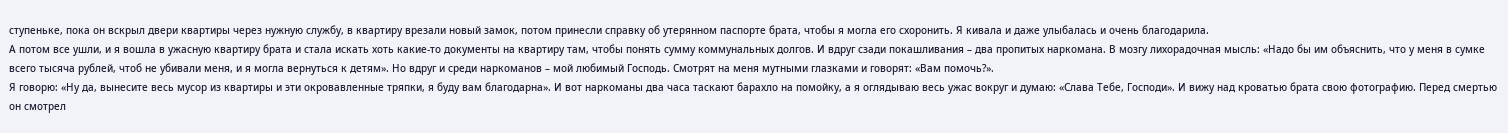ступеньке, пока он вскрыл двери квартиры через нужную службу, в квартиру врезали новый замок, потом принесли справку об утерянном паспорте брата, чтобы я могла его схоронить. Я кивала и даже улыбалась и очень благодарила.
А потом все ушли, и я вошла в ужасную квартиру брата и стала искать хоть какие-то документы на квартиру там, чтобы понять сумму коммунальных долгов. И вдруг сзади покашливания – два пропитых наркомана. В мозгу лихорадочная мысль: «Надо бы им объяснить, что у меня в сумке всего тысяча рублей, чтоб не убивали меня, и я могла вернуться к детям». Но вдруг и среди наркоманов – мой любимый Господь. Смотрят на меня мутными глазками и говорят: «Вам помочь?».
Я говорю: «Ну да, вынесите весь мусор из квартиры и эти окровавленные тряпки, я буду вам благодарна». И вот наркоманы два часа таскают барахло на помойку, а я оглядываю весь ужас вокруг и думаю: «Слава Тебе, Господи». И вижу над кроватью брата свою фотографию. Перед смертью он смотрел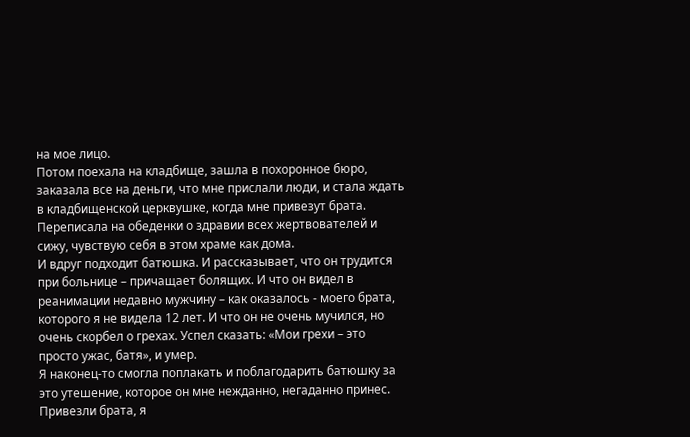на мое лицо.
Потом поехала на кладбище, зашла в похоронное бюро, заказала все на деньги, что мне прислали люди, и стала ждать в кладбищенской церквушке, когда мне привезут брата. Переписала на обеденки о здравии всех жертвователей и сижу, чувствую себя в этом храме как дома.
И вдруг подходит батюшка. И рассказывает, что он трудится при больнице – причащает болящих. И что он видел в реанимации недавно мужчину – как оказалось - моего брата, которого я не видела 12 лет. И что он не очень мучился, но очень скорбел о грехах. Успел сказать: «Мои грехи – это просто ужас, батя», и умер.
Я наконец-то смогла поплакать и поблагодарить батюшку за это утешение, которое он мне нежданно, негаданно принес.
Привезли брата, я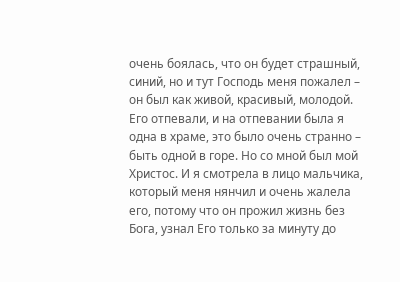очень боялась, что он будет страшный, синий, но и тут Господь меня пожалел – он был как живой, красивый, молодой. Его отпевали, и на отпевании была я одна в храме, это было очень странно – быть одной в горе. Но со мной был мой Христос. И я смотрела в лицо мальчика, который меня нянчил и очень жалела его, потому что он прожил жизнь без Бога, узнал Его только за минуту до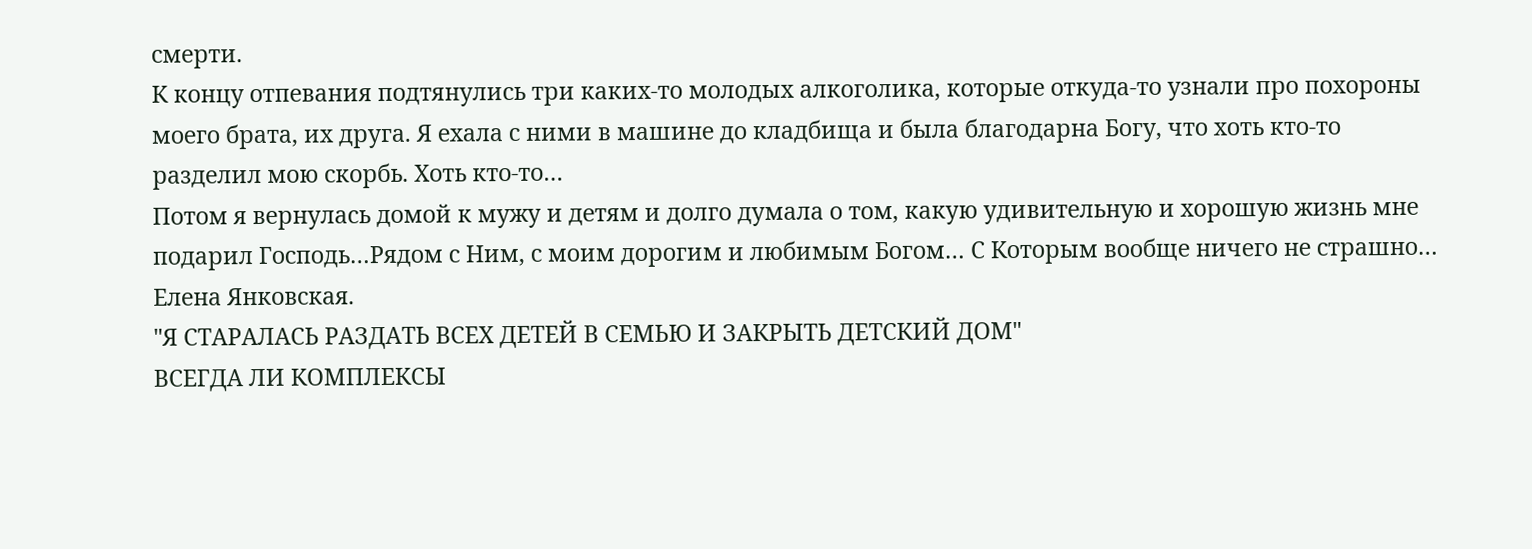смерти.
К концу отпевания подтянулись три каких-то молодых алкоголика, которые откуда-то узнали про похороны моего брата, их друга. Я ехала с ними в машине до кладбища и была благодарна Богу, что хоть кто-то разделил мою скорбь. Хоть кто-то…
Потом я вернулась домой к мужу и детям и долго думала о том, какую удивительную и хорошую жизнь мне подарил Господь…Рядом с Ним, с моим дорогим и любимым Богом… С Которым вообще ничего не страшно…
Елена Янковская.
"Я СТАРАЛАСЬ РАЗДАТЬ ВСЕХ ДЕТЕЙ В СЕМЬЮ И ЗАКРЫТЬ ДЕТСКИЙ ДОМ"
ВСЕГДА ЛИ КОМПЛЕКСЫ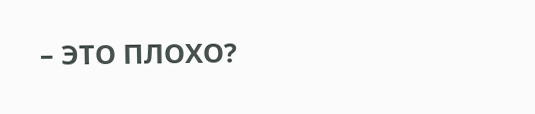– ЭТО ПЛОХО?